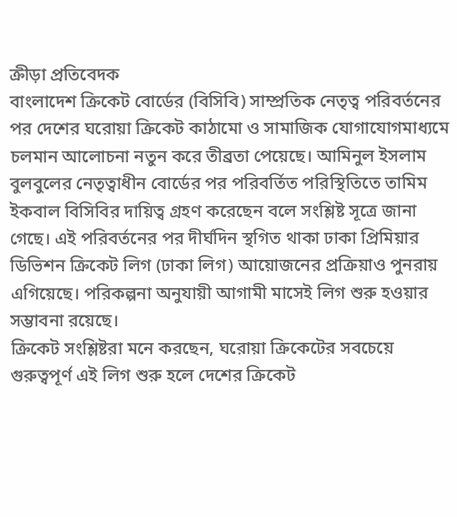ক্রীড়া প্রতিবেদক
বাংলাদেশ ক্রিকেট বোর্ডের (বিসিবি) সাম্প্রতিক নেতৃত্ব পরিবর্তনের পর দেশের ঘরোয়া ক্রিকেট কাঠামো ও সামাজিক যোগাযোগমাধ্যমে চলমান আলোচনা নতুন করে তীব্রতা পেয়েছে। আমিনুল ইসলাম বুলবুলের নেতৃত্বাধীন বোর্ডের পর পরিবর্তিত পরিস্থিতিতে তামিম ইকবাল বিসিবির দায়িত্ব গ্রহণ করেছেন বলে সংশ্লিষ্ট সূত্রে জানা গেছে। এই পরিবর্তনের পর দীর্ঘদিন স্থগিত থাকা ঢাকা প্রিমিয়ার ডিভিশন ক্রিকেট লিগ (ঢাকা লিগ) আয়োজনের প্রক্রিয়াও পুনরায় এগিয়েছে। পরিকল্পনা অনুযায়ী আগামী মাসেই লিগ শুরু হওয়ার সম্ভাবনা রয়েছে।
ক্রিকেট সংশ্লিষ্টরা মনে করছেন, ঘরোয়া ক্রিকেটের সবচেয়ে গুরুত্বপূর্ণ এই লিগ শুরু হলে দেশের ক্রিকেট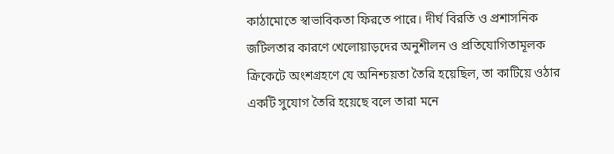কাঠামোতে স্বাভাবিকতা ফিরতে পারে। দীর্ঘ বিরতি ও প্রশাসনিক জটিলতার কারণে খেলোয়াড়দের অনুশীলন ও প্রতিযোগিতামূলক ক্রিকেটে অংশগ্রহণে যে অনিশ্চয়তা তৈরি হয়েছিল, তা কাটিয়ে ওঠার একটি সুযোগ তৈরি হয়েছে বলে তারা মনে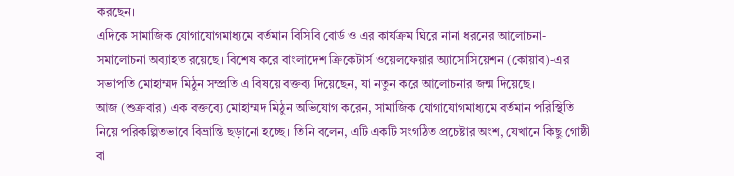করছেন।
এদিকে সামাজিক যোগাযোগমাধ্যমে বর্তমান বিসিবি বোর্ড ও এর কার্যক্রম ঘিরে নানা ধরনের আলোচনা-সমালোচনা অব্যাহত রয়েছে। বিশেষ করে বাংলাদেশ ক্রিকেটার্স ওয়েলফেয়ার অ্যাসোসিয়েশন (কোয়াব)-এর সভাপতি মোহাম্মদ মিঠুন সম্প্রতি এ বিষয়ে বক্তব্য দিয়েছেন, যা নতুন করে আলোচনার জন্ম দিয়েছে।
আজ (শুক্রবার) এক বক্তব্যে মোহাম্মদ মিঠুন অভিযোগ করেন, সামাজিক যোগাযোগমাধ্যমে বর্তমান পরিস্থিতি নিয়ে পরিকল্পিতভাবে বিভ্রান্তি ছড়ানো হচ্ছে। তিনি বলেন, এটি একটি সংগঠিত প্রচেষ্টার অংশ, যেখানে কিছু গোষ্ঠী বা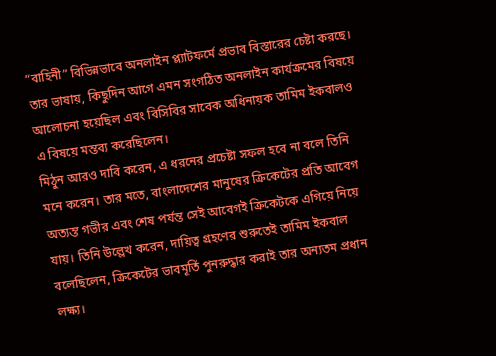“বাহিনী” বিভিন্নভাবে অনলাইন প্ল্যাটফর্মে প্রভাব বিস্তারের চেষ্টা করছে। তার ভাষায়, কিছুদিন আগে এমন সংগঠিত অনলাইন কার্যক্রমের বিষয়ে আলোচনা হয়েছিল এবং বিসিবির সাবেক অধিনায়ক তামিম ইকবালও এ বিষয়ে মন্তব্য করেছিলেন।
মিঠুন আরও দাবি করেন, এ ধরনের প্রচেষ্টা সফল হবে না বলে তিনি মনে করেন। তার মতে, বাংলাদেশের মানুষের ক্রিকেটের প্রতি আবেগ অত্যন্ত গভীর এবং শেষ পর্যন্ত সেই আবেগই ক্রিকেটকে এগিয়ে নিয়ে যায়। তিনি উল্লেখ করেন, দায়িত্ব গ্রহণের শুরুতেই তামিম ইকবাল বলেছিলেন, ক্রিকেটের ভাবমূর্তি পুনরুদ্ধার করাই তার অন্যতম প্রধান লক্ষ্য।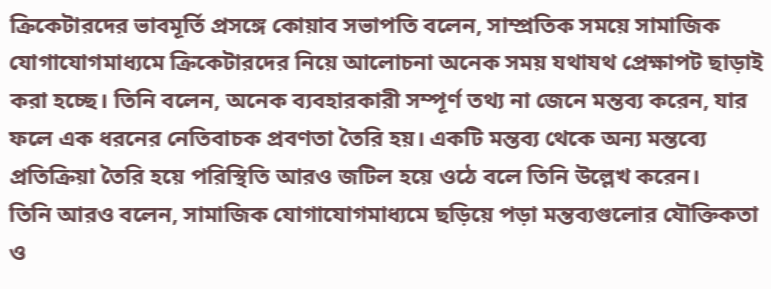ক্রিকেটারদের ভাবমূর্তি প্রসঙ্গে কোয়াব সভাপতি বলেন, সাম্প্রতিক সময়ে সামাজিক যোগাযোগমাধ্যমে ক্রিকেটারদের নিয়ে আলোচনা অনেক সময় যথাযথ প্রেক্ষাপট ছাড়াই করা হচ্ছে। তিনি বলেন, অনেক ব্যবহারকারী সম্পূর্ণ তথ্য না জেনে মন্তব্য করেন, যার ফলে এক ধরনের নেতিবাচক প্রবণতা তৈরি হয়। একটি মন্তব্য থেকে অন্য মন্তব্যে প্রতিক্রিয়া তৈরি হয়ে পরিস্থিতি আরও জটিল হয়ে ওঠে বলে তিনি উল্লেখ করেন।
তিনি আরও বলেন, সামাজিক যোগাযোগমাধ্যমে ছড়িয়ে পড়া মন্তব্যগুলোর যৌক্তিকতা ও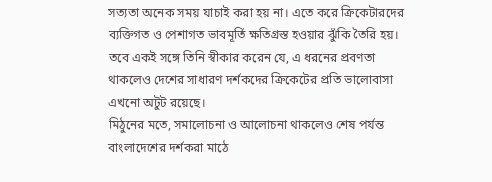সত্যতা অনেক সময় যাচাই করা হয় না। এতে করে ক্রিকেটারদের ব্যক্তিগত ও পেশাগত ভাবমূর্তি ক্ষতিগ্রস্ত হওয়ার ঝুঁকি তৈরি হয়। তবে একই সঙ্গে তিনি স্বীকার করেন যে, এ ধরনের প্রবণতা থাকলেও দেশের সাধারণ দর্শকদের ক্রিকেটের প্রতি ভালোবাসা এখনো অটুট রয়েছে।
মিঠুনের মতে, সমালোচনা ও আলোচনা থাকলেও শেষ পর্যন্ত বাংলাদেশের দর্শকরা মাঠে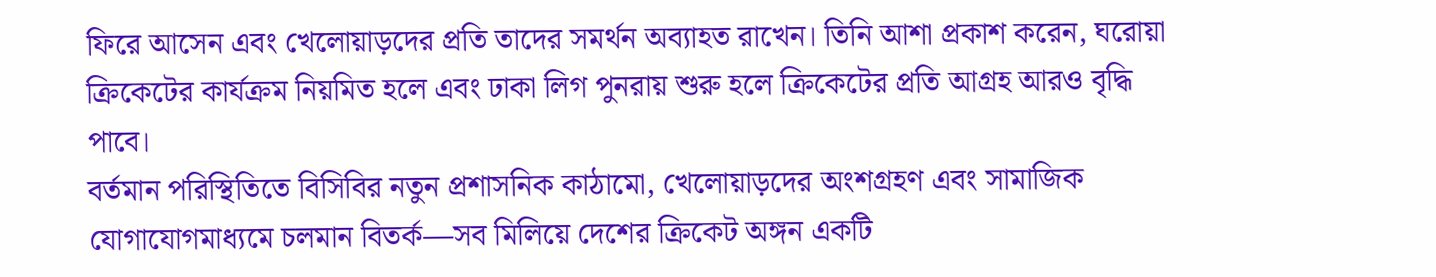ফিরে আসেন এবং খেলোয়াড়দের প্রতি তাদের সমর্থন অব্যাহত রাখেন। তিনি আশা প্রকাশ করেন, ঘরোয়া ক্রিকেটের কার্যক্রম নিয়মিত হলে এবং ঢাকা লিগ পুনরায় শুরু হলে ক্রিকেটের প্রতি আগ্রহ আরও বৃদ্ধি পাবে।
বর্তমান পরিস্থিতিতে বিসিবির নতুন প্রশাসনিক কাঠামো, খেলোয়াড়দের অংশগ্রহণ এবং সামাজিক যোগাযোগমাধ্যমে চলমান বিতর্ক—সব মিলিয়ে দেশের ক্রিকেট অঙ্গন একটি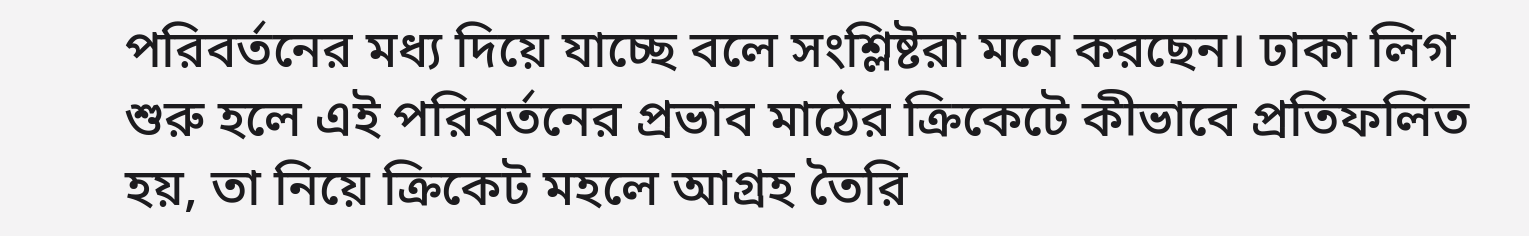পরিবর্তনের মধ্য দিয়ে যাচ্ছে বলে সংশ্লিষ্টরা মনে করছেন। ঢাকা লিগ শুরু হলে এই পরিবর্তনের প্রভাব মাঠের ক্রিকেটে কীভাবে প্রতিফলিত হয়, তা নিয়ে ক্রিকেট মহলে আগ্রহ তৈরি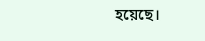হয়েছে।